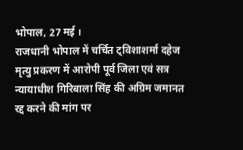भोपाल, 27 मई ।
राजधानी भोपाल में चर्चित ट्विशाशर्मा दहेज मृत्यु प्रकरण में आरोपी पूर्व जिला एवं सत्र न्यायाधीश गिरिबाला सिंह की अग्रिम जमानत रद्द करने की मांग पर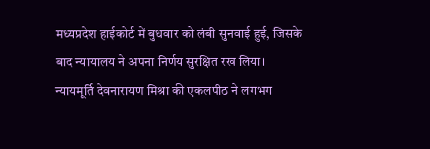मध्यप्रदेश हाईकोर्ट में बुधवार को लंबी सुनवाई हुई, जिसके बाद न्यायालय ने अपना निर्णय सुरक्षित रख लिया।
न्यायमूर्ति देवनारायण मिश्रा की एकलपीठ ने लगभग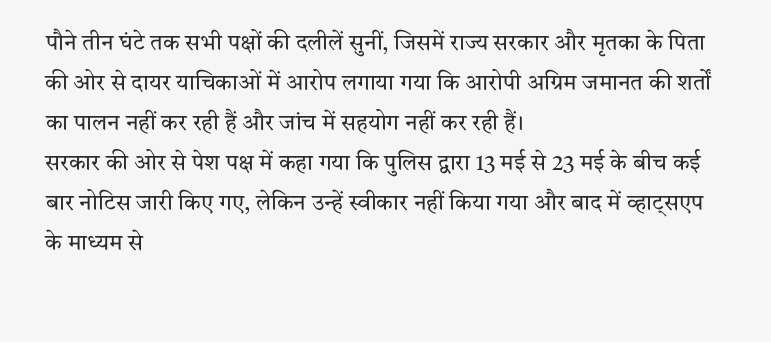पौने तीन घंटे तक सभी पक्षों की दलीलें सुनीं, जिसमें राज्य सरकार और मृतका के पिता की ओर से दायर याचिकाओं में आरोप लगाया गया कि आरोपी अग्रिम जमानत की शर्तों का पालन नहीं कर रही हैं और जांच में सहयोग नहीं कर रही हैं।
सरकार की ओर से पेश पक्ष में कहा गया कि पुलिस द्वारा 13 मई से 23 मई के बीच कई बार नोटिस जारी किए गए, लेकिन उन्हें स्वीकार नहीं किया गया और बाद में व्हाट्सएप के माध्यम से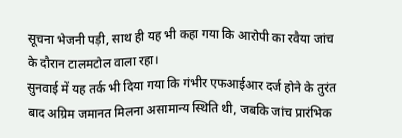सूचना भेजनी पड़ी, साथ ही यह भी कहा गया कि आरोपी का रवैया जांच के दौरान टालमटोल वाला रहा।
सुनवाई में यह तर्क भी दिया गया कि गंभीर एफआईआर दर्ज होने के तुरंत बाद अग्रिम जमानत मिलना असामान्य स्थिति थी, जबकि जांच प्रारंभिक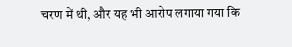चरण में थी, और यह भी आरोप लगाया गया कि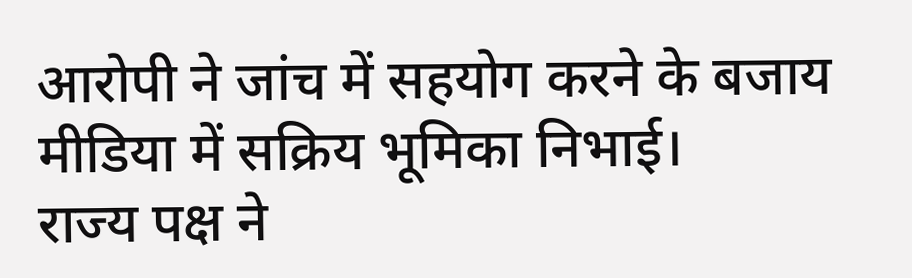आरोपी ने जांच में सहयोग करने के बजाय मीडिया में सक्रिय भूमिका निभाई।
राज्य पक्ष ने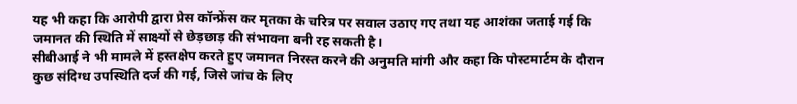यह भी कहा कि आरोपी द्वारा प्रेस कॉन्फ्रेंस कर मृतका के चरित्र पर सवाल उठाए गए तथा यह आशंका जताई गई कि जमानत की स्थिति में साक्ष्यों से छेड़छाड़ की संभावना बनी रह सकती है।
सीबीआई ने भी मामले में हस्तक्षेप करते हुए जमानत निरस्त करने की अनुमति मांगी और कहा कि पोस्टमार्टम के दौरान कुछ संदिग्ध उपस्थिति दर्ज की गई, जिसे जांच के लिए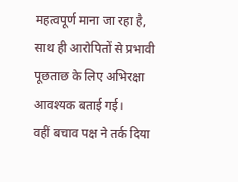महत्वपूर्ण माना जा रहा है, साथ ही आरोपितों से प्रभावी पूछताछ के लिए अभिरक्षा आवश्यक बताई गई।
वहीं बचाव पक्ष ने तर्क दिया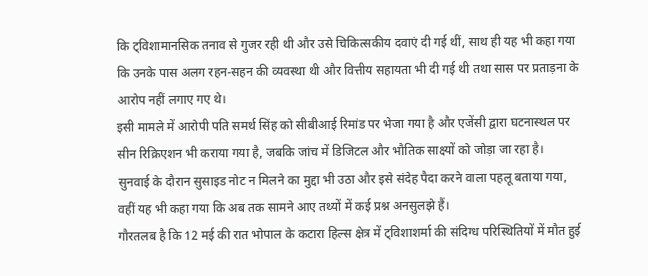कि ट्विशामानसिक तनाव से गुजर रही थी और उसे चिकित्सकीय दवाएं दी गई थीं, साथ ही यह भी कहा गया कि उनके पास अलग रहन-सहन की व्यवस्था थी और वित्तीय सहायता भी दी गई थी तथा सास पर प्रताड़ना के आरोप नहीं लगाए गए थे।
इसी मामले में आरोपी पति समर्थ सिंह को सीबीआई रिमांड पर भेजा गया है और एजेंसी द्वारा घटनास्थल पर सीन रिक्रिएशन भी कराया गया है, जबकि जांच में डिजिटल और भौतिक साक्ष्यों को जोड़ा जा रहा है।
सुनवाई के दौरान सुसाइड नोट न मिलने का मुद्दा भी उठा और इसे संदेह पैदा करने वाला पहलू बताया गया, वहीं यह भी कहा गया कि अब तक सामने आए तथ्यों में कई प्रश्न अनसुलझे हैं।
गौरतलब है कि 12 मई की रात भोपाल के कटारा हिल्स क्षेत्र में ट्विशाशर्मा की संदिग्ध परिस्थितियों में मौत हुई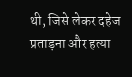थी, जिसे लेकर दहेज प्रताड़ना और हत्या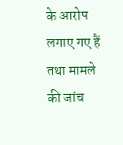के आरोप लगाए गए हैं तथा मामले की जांच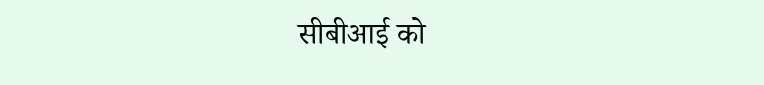सीबीआई को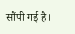सौंपी गई है।